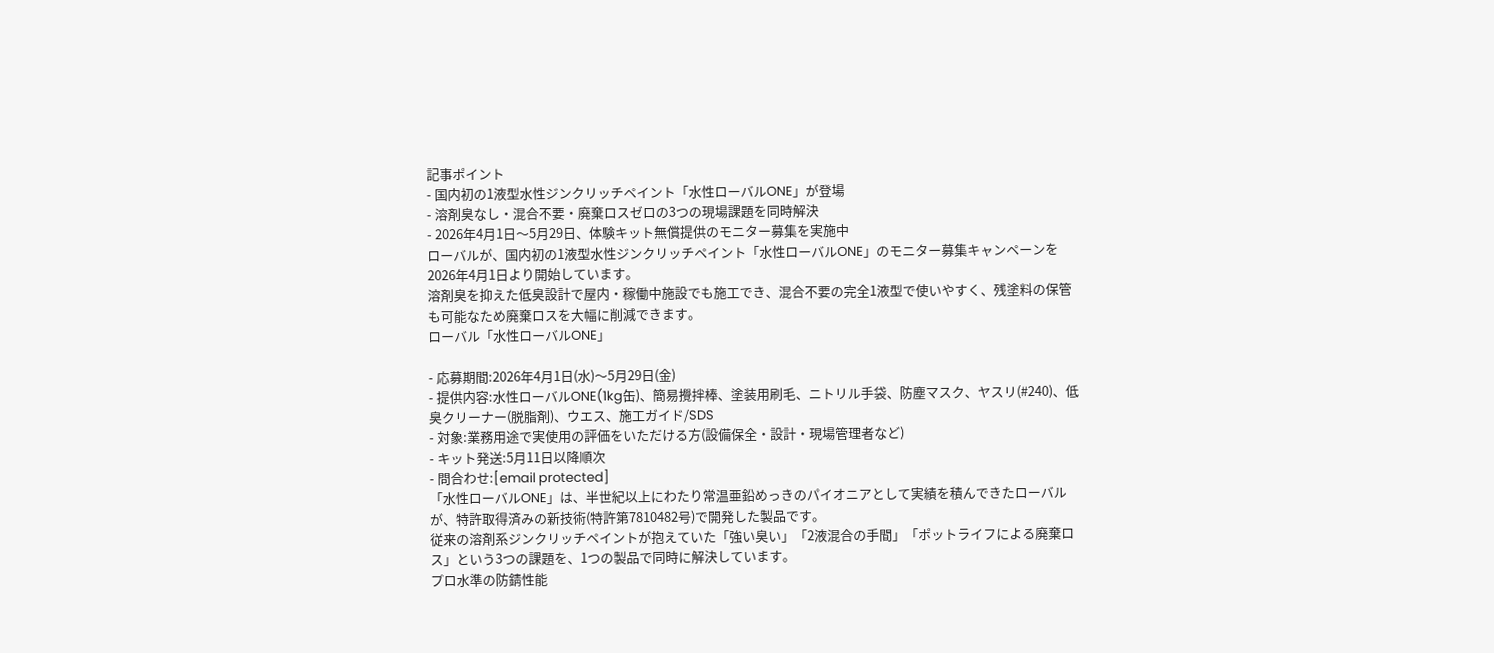記事ポイント
- 国内初の1液型水性ジンクリッチペイント「水性ローバルONE」が登場
- 溶剤臭なし・混合不要・廃棄ロスゼロの3つの現場課題を同時解決
- 2026年4月1日〜5月29日、体験キット無償提供のモニター募集を実施中
ローバルが、国内初の1液型水性ジンクリッチペイント「水性ローバルONE」のモニター募集キャンペーンを2026年4月1日より開始しています。
溶剤臭を抑えた低臭設計で屋内・稼働中施設でも施工でき、混合不要の完全1液型で使いやすく、残塗料の保管も可能なため廃棄ロスを大幅に削減できます。
ローバル「水性ローバルONE」

- 応募期間:2026年4月1日(水)〜5月29日(金)
- 提供内容:水性ローバルONE(1kg缶)、簡易攪拌棒、塗装用刷毛、ニトリル手袋、防塵マスク、ヤスリ(#240)、低臭クリーナー(脱脂剤)、ウエス、施工ガイド/SDS
- 対象:業務用途で実使用の評価をいただける方(設備保全・設計・現場管理者など)
- キット発送:5月11日以降順次
- 問合わせ:[email protected]
「水性ローバルONE」は、半世紀以上にわたり常温亜鉛めっきのパイオニアとして実績を積んできたローバルが、特許取得済みの新技術(特許第7810482号)で開発した製品です。
従来の溶剤系ジンクリッチペイントが抱えていた「強い臭い」「2液混合の手間」「ポットライフによる廃棄ロス」という3つの課題を、1つの製品で同時に解決しています。
プロ水準の防錆性能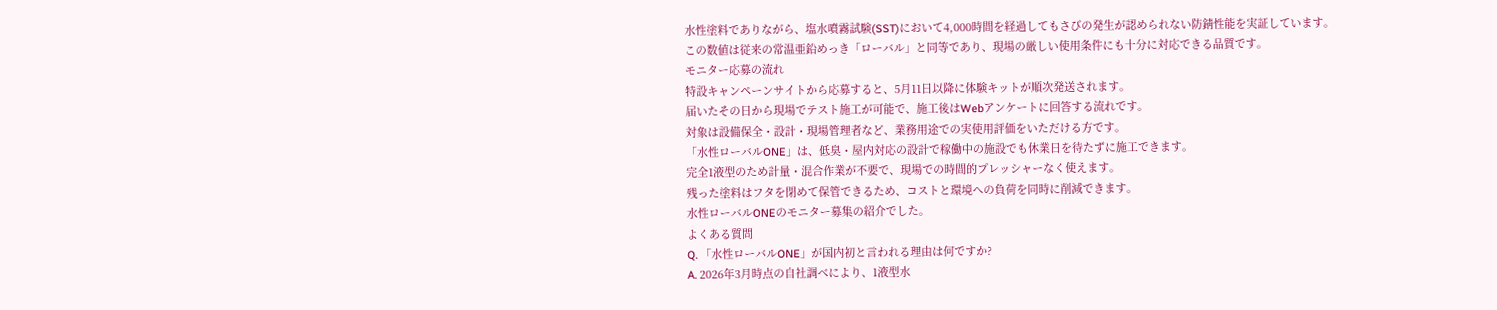水性塗料でありながら、塩水噴霧試験(SST)において4,000時間を経過してもさびの発生が認められない防錆性能を実証しています。
この数値は従来の常温亜鉛めっき「ローバル」と同等であり、現場の厳しい使用条件にも十分に対応できる品質です。
モニター応募の流れ
特設キャンペーンサイトから応募すると、5月11日以降に体験キットが順次発送されます。
届いたその日から現場でテスト施工が可能で、施工後はWebアンケートに回答する流れです。
対象は設備保全・設計・現場管理者など、業務用途での実使用評価をいただける方です。
「水性ローバルONE」は、低臭・屋内対応の設計で稼働中の施設でも休業日を待たずに施工できます。
完全1液型のため計量・混合作業が不要で、現場での時間的プレッシャーなく使えます。
残った塗料はフタを閉めて保管できるため、コストと環境への負荷を同時に削減できます。
水性ローバルONEのモニター募集の紹介でした。
よくある質問
Q. 「水性ローバルONE」が国内初と言われる理由は何ですか?
A. 2026年3月時点の自社調べにより、1液型水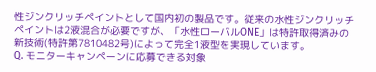性ジンクリッチペイントとして国内初の製品です。従来の水性ジンクリッチペイントは2液混合が必要ですが、「水性ローバルONE」は特許取得済みの新技術(特許第7810482号)によって完全1液型を実現しています。
Q. モニターキャンペーンに応募できる対象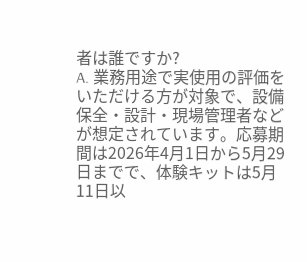者は誰ですか?
A. 業務用途で実使用の評価をいただける方が対象で、設備保全・設計・現場管理者などが想定されています。応募期間は2026年4月1日から5月29日までで、体験キットは5月11日以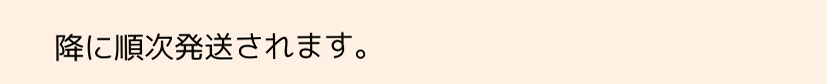降に順次発送されます。